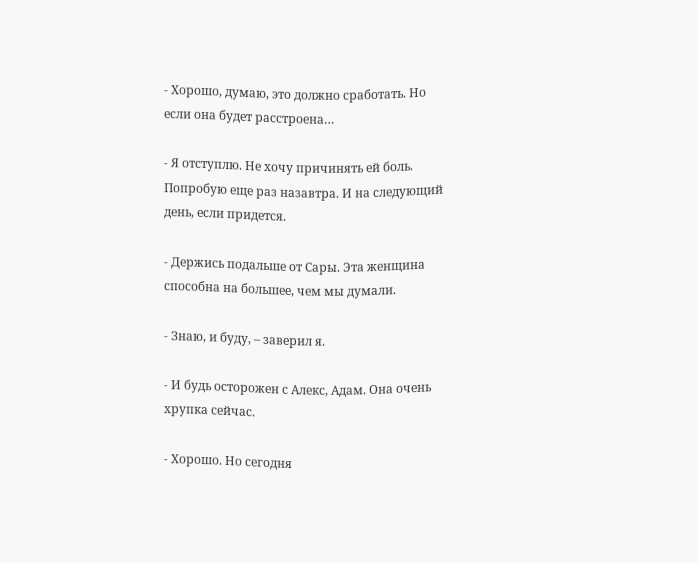- Хорошо, думаю, это должно сработать. Но если она будет расстроена…

- Я отступлю. Не хочу причинять ей боль. Попробую еще раз назавтра. И на следующий день, если придется.

- Держись подальше от Сары. Эта женщина способна на большее, чем мы думали.

- Знаю, и буду, – заверил я.

- И будь осторожен с Алекс, Адам. Она очень хрупка сейчас.

- Хорошо. Но сегодня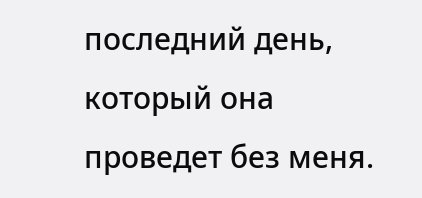последний день, который она проведет без меня.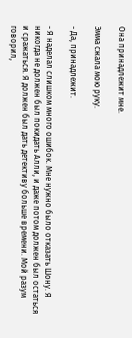Она принадлежит мне.

Эмма сжала мою руку.

- Да, принадлежит.

- Я наделал слишком много ошибок. Мне нужно было отказать Шону. Я никогда не должен был покидать Алли, и даже потом должен был остаться и сражаться. Я должен был дать детективу больше времени. Мой разум говорил,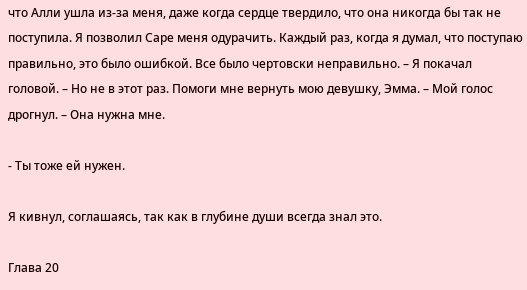что Алли ушла из-за меня, даже когда сердце твердило, что она никогда бы так не поступила. Я позволил Саре меня одурачить. Каждый раз, когда я думал, что поступаю правильно, это было ошибкой. Все было чертовски неправильно. – Я покачал головой. – Но не в этот раз. Помоги мне вернуть мою девушку, Эмма. – Мой голос дрогнул. – Она нужна мне.

- Ты тоже ей нужен.

Я кивнул, соглашаясь, так как в глубине души всегда знал это.

Глава 20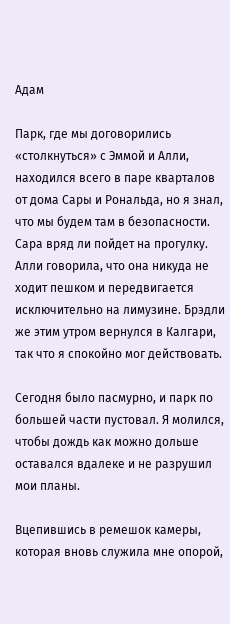Адам

Парк, где мы договорились «столкнуться» с Эммой и Алли, находился всего в паре кварталов от дома Сары и Рональда, но я знал, что мы будем там в безопасности. Сара вряд ли пойдет на прогулку. Алли говорила, что она никуда не ходит пешком и передвигается исключительно на лимузине. Брэдли же этим утром вернулся в Калгари, так что я спокойно мог действовать.

Сегодня было пасмурно, и парк по большей части пустовал. Я молился, чтобы дождь как можно дольше оставался вдалеке и не разрушил мои планы.

Вцепившись в ремешок камеры, которая вновь служила мне опорой,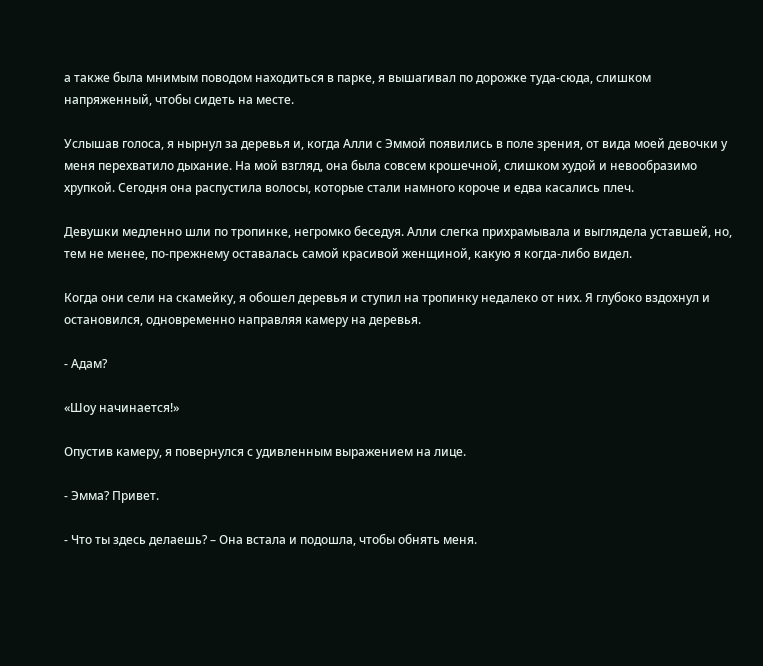а также была мнимым поводом находиться в парке, я вышагивал по дорожке туда-сюда, слишком напряженный, чтобы сидеть на месте.

Услышав голоса, я нырнул за деревья и, когда Алли с Эммой появились в поле зрения, от вида моей девочки у меня перехватило дыхание. На мой взгляд, она была совсем крошечной, слишком худой и невообразимо хрупкой. Сегодня она распустила волосы, которые стали намного короче и едва касались плеч.

Девушки медленно шли по тропинке, негромко беседуя. Алли слегка прихрамывала и выглядела уставшей, но, тем не менее, по-прежнему оставалась самой красивой женщиной, какую я когда-либо видел.

Когда они сели на скамейку, я обошел деревья и ступил на тропинку недалеко от них. Я глубоко вздохнул и остановился, одновременно направляя камеру на деревья.

- Адам?

«Шоу начинается!»

Опустив камеру, я повернулся с удивленным выражением на лице.

- Эмма? Привет.

- Что ты здесь делаешь? – Она встала и подошла, чтобы обнять меня.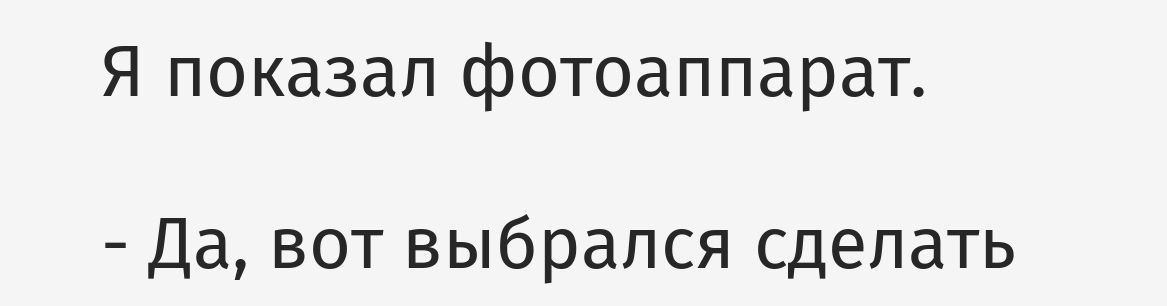Я показал фотоаппарат.

- Да, вот выбрался сделать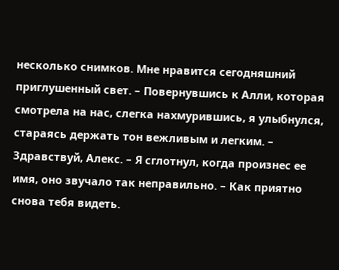несколько снимков. Мне нравится сегодняшний приглушенный свет. – Повернувшись к Алли, которая смотрела на нас, слегка нахмурившись, я улыбнулся, стараясь держать тон вежливым и легким. – Здравствуй, Алекс. – Я сглотнул, когда произнес ее имя, оно звучало так неправильно. – Как приятно снова тебя видеть.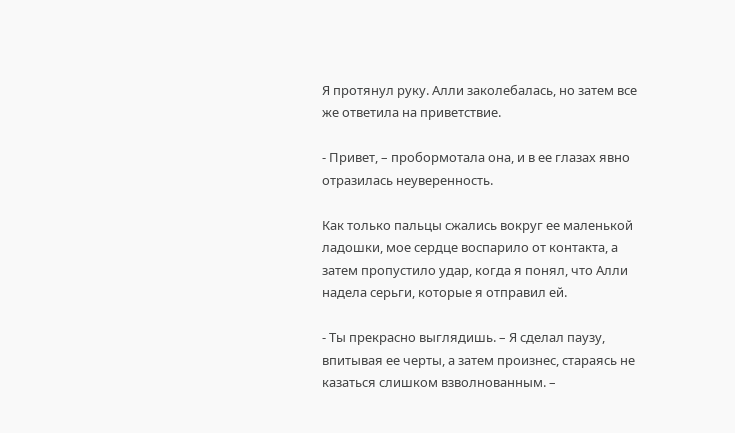Я протянул руку. Алли заколебалась, но затем все же ответила на приветствие.

- Привет, – пробормотала она, и в ее глазах явно отразилась неуверенность.

Как только пальцы сжались вокруг ее маленькой ладошки, мое сердце воспарило от контакта, а затем пропустило удар, когда я понял, что Алли надела серьги, которые я отправил ей.

- Ты прекрасно выглядишь. – Я сделал паузу, впитывая ее черты, а затем произнес, стараясь не казаться слишком взволнованным. –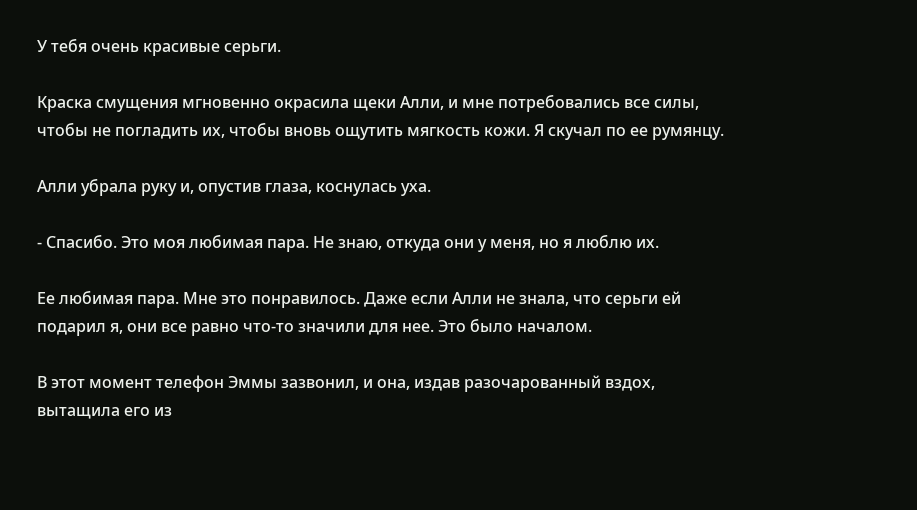У тебя очень красивые серьги.

Краска смущения мгновенно окрасила щеки Алли, и мне потребовались все силы, чтобы не погладить их, чтобы вновь ощутить мягкость кожи. Я скучал по ее румянцу.

Алли убрала руку и, опустив глаза, коснулась уха.

- Спасибо. Это моя любимая пара. Не знаю, откуда они у меня, но я люблю их.

Ее любимая пара. Мне это понравилось. Даже если Алли не знала, что серьги ей подарил я, они все равно что-то значили для нее. Это было началом.

В этот момент телефон Эммы зазвонил, и она, издав разочарованный вздох, вытащила его из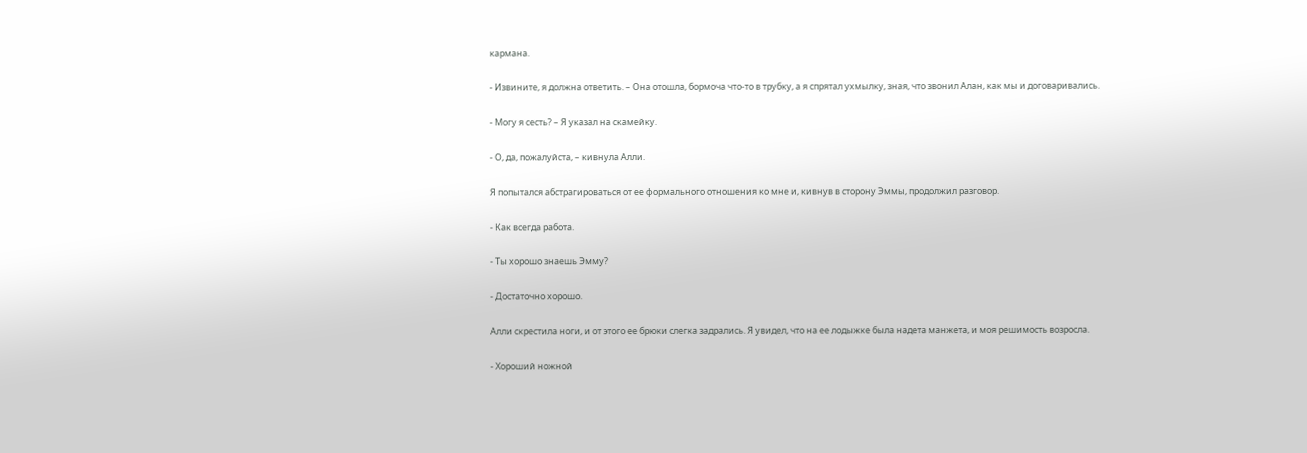кармана.

- Извините, я должна ответить. – Она отошла, бормоча что-то в трубку, а я спрятал ухмылку, зная, что звонил Алан, как мы и договаривались.

- Могу я сесть? – Я указал на скамейку.

- О, да, пожалуйста, – кивнула Алли.

Я попытался абстрагироваться от ее формального отношения ко мне и, кивнув в сторону Эммы, продолжил разговор.

- Как всегда работа.

- Ты хорошо знаешь Эмму?

- Достаточно хорошо.

Алли скрестила ноги, и от этого ее брюки слегка задрались. Я увидел, что на ее лодыжке была надета манжета, и моя решимость возросла.

- Хороший ножной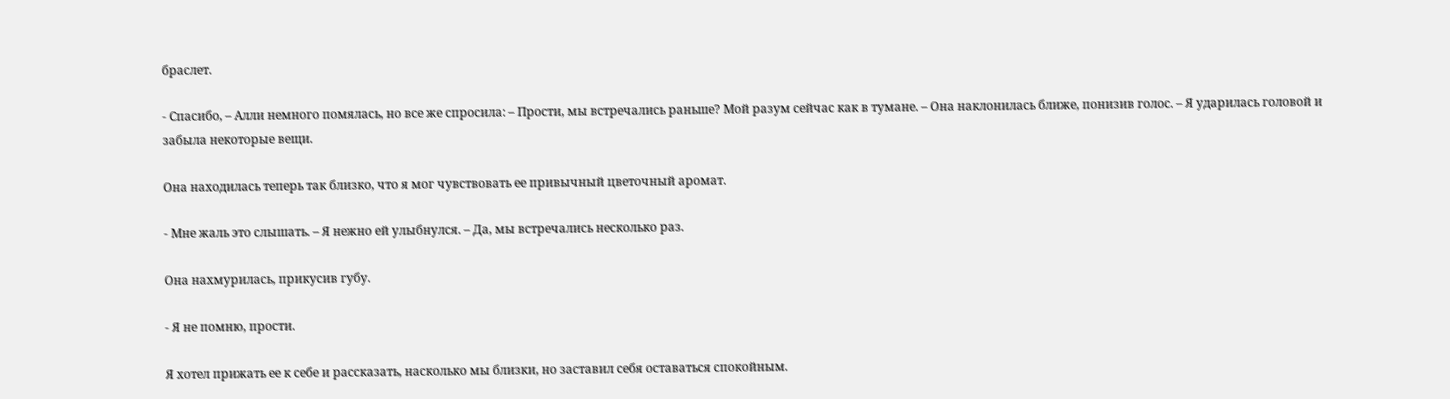браслет.

- Спасибо, – Алли немного помялась, но все же спросила: – Прости, мы встречались раньше? Мой разум сейчас как в тумане. – Она наклонилась ближе, понизив голос. – Я ударилась головой и забыла некоторые вещи.

Она находилась теперь так близко, что я мог чувствовать ее привычный цветочный аромат.

- Мне жаль это слышать. – Я нежно ей улыбнулся. – Да, мы встречались несколько раз.

Она нахмурилась, прикусив губу.

- Я не помню, прости.

Я хотел прижать ее к себе и рассказать, насколько мы близки, но заставил себя оставаться спокойным.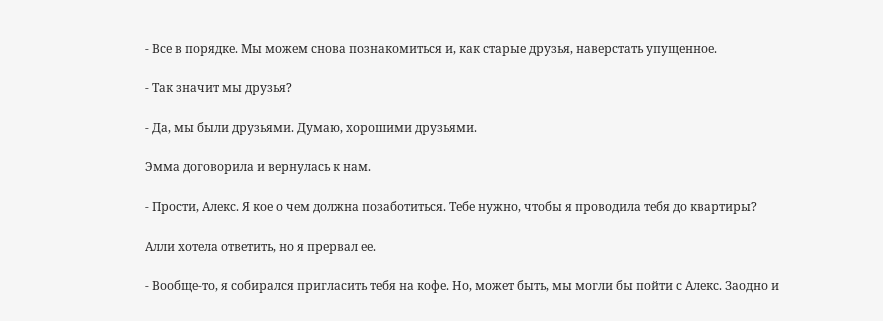- Все в порядке. Мы можем снова познакомиться и, как старые друзья, наверстать упущенное.

- Так значит мы друзья?

- Да, мы были друзьями. Думаю, хорошими друзьями.

Эмма договорила и вернулась к нам.

- Прости, Алекс. Я кое о чем должна позаботиться. Тебе нужно, чтобы я проводила тебя до квартиры?

Алли хотела ответить, но я прервал ее.

- Вообще-то, я собирался пригласить тебя на кофе. Но, может быть, мы могли бы пойти с Алекс. Заодно и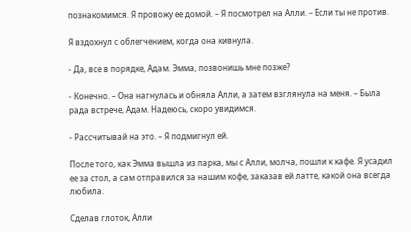познакомимся. Я провожу ее домой. – Я посмотрел на Алли. – Если ты не против.

Я вздохнул с облегчением, когда она кивнула.

- Да, все в порядке, Адам. Эмма, позвонишь мне позже?

- Конечно. – Она нагнулась и обняла Алли, а затем взглянула на меня. – Была рада встрече, Адам. Надеюсь, скоро увидимся.

- Рассчитывай на это. – Я подмигнул ей.

После того, как Эмма вышла из парка, мы с Алли, молча, пошли к кафе. Я усадил ее за стол, а сам отправился за нашим кофе, заказав ей латте, какой она всегда любила.

Сделав глоток, Алли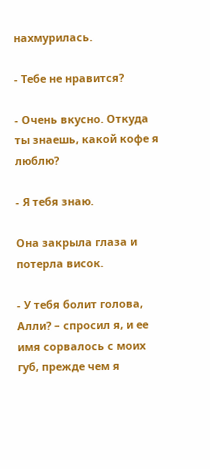нахмурилась.

- Тебе не нравится?

- Очень вкусно. Откуда ты знаешь, какой кофе я люблю?

- Я тебя знаю.

Она закрыла глаза и потерла висок.

- У тебя болит голова, Алли? – спросил я, и ее имя сорвалось с моих губ, прежде чем я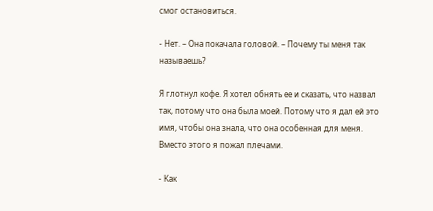смог остановиться.

- Нет. – Она покачала головой. – Почему ты меня так называешь?

Я глотнул кофе. Я хотел обнять ее и сказать, что назвал так, потому что она была моей. Потому что я дал ей это имя, чтобы она знала, что она особенная для меня. Вместо этого я пожал плечами.

- Как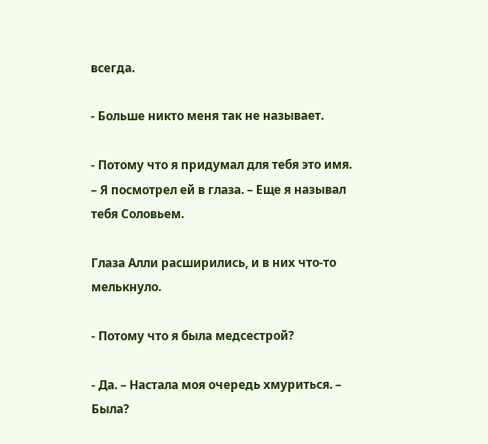всегда.

- Больше никто меня так не называет.

- Потому что я придумал для тебя это имя. – Я посмотрел ей в глаза. – Еще я называл тебя Соловьем.

Глаза Алли расширились, и в них что-то мелькнуло.

- Потому что я была медсестрой?

- Да. – Настала моя очередь хмуриться. – Была?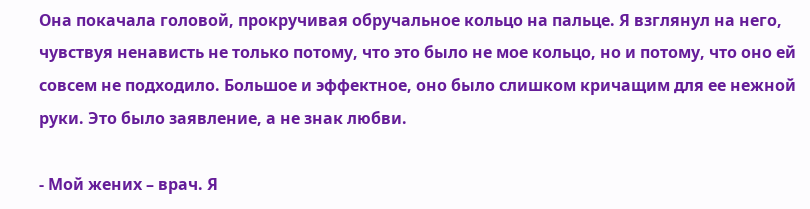Она покачала головой, прокручивая обручальное кольцо на пальце. Я взглянул на него, чувствуя ненависть не только потому, что это было не мое кольцо, но и потому, что оно ей совсем не подходило. Большое и эффектное, оно было слишком кричащим для ее нежной руки. Это было заявление, а не знак любви.

- Мой жених – врач. Я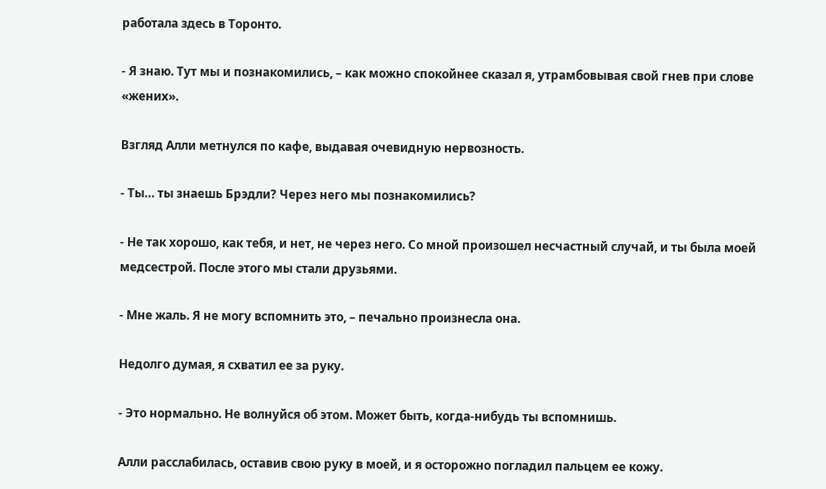работала здесь в Торонто.

- Я знаю. Тут мы и познакомились, – как можно спокойнее сказал я, утрамбовывая свой гнев при слове «жених».

Взгляд Алли метнулся по кафе, выдавая очевидную нервозность.

- Ты… ты знаешь Брэдли? Через него мы познакомились?

- Не так хорошо, как тебя, и нет, не через него. Со мной произошел несчастный случай, и ты была моей медсестрой. После этого мы стали друзьями.

- Мне жаль. Я не могу вспомнить это, – печально произнесла она.

Недолго думая, я схватил ее за руку.

- Это нормально. Не волнуйся об этом. Может быть, когда-нибудь ты вспомнишь.

Алли расслабилась, оставив свою руку в моей, и я осторожно погладил пальцем ее кожу.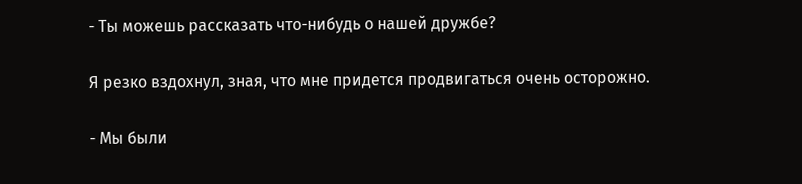- Ты можешь рассказать что-нибудь о нашей дружбе?

Я резко вздохнул, зная, что мне придется продвигаться очень осторожно.

- Мы были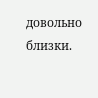довольно близки.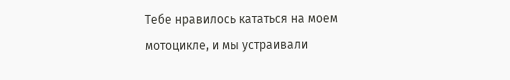Тебе нравилось кататься на моем мотоцикле, и мы устраивали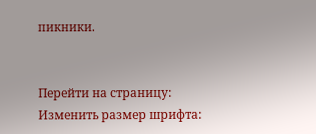пикники.


Перейти на страницу:
Изменить размер шрифта: